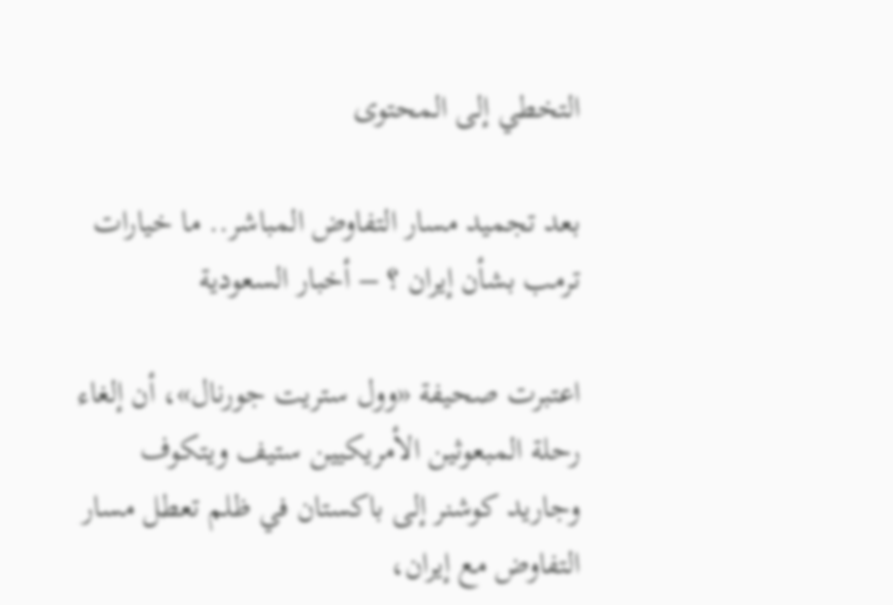التخطي إلى المحتوى

بعد تجميد مسار التفاوض المباشر.. ما خيارات ترمب بشأن إيران ؟ – أخبار السعودية

اعتبرت صحيفة «وول ستريت جورنال»، أن إلغاء رحلة المبعوثين الأمريكيين ستيف ويتكوف وجاريد كوشنر إلى باكستان في ظلم تعطل مسار التفاوض مع إيران،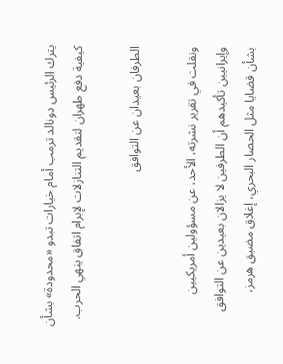يترك الرئيس دونالد ترمب أمام خيارات تبدو «محدودة» بشأن كيفية دفع طهران لتقديم التنازلات لإبرام اتفاق ينهي الحرب.

الطرفان بعيدان عن التوافق

ونقلت في تقرير نشرته، الأحد، عن مسؤولين أمريكيين وإيرانيين تأكيدهم أن الطرفين لا يزالان بعيدين عن التوافق بشأن قضايا مثل الحصار البحري، إغلاق مضيق هرمز،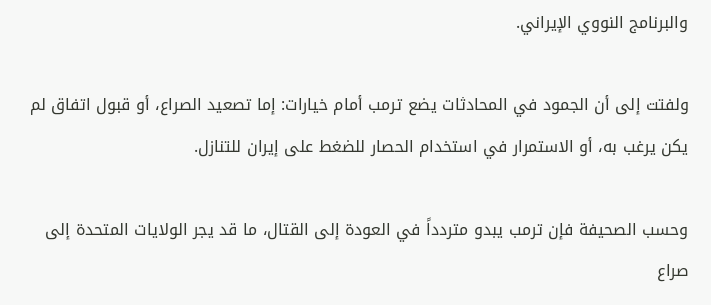والبرنامج النووي الإيراني.

ولفتت إلى أن الجمود في المحادثات يضع ترمب أمام خيارات: إما تصعيد الصراع، أو قبول اتفاق لم يكن يرغب به، أو الاستمرار في استخدام الحصار للضغط على إيران للتنازل.

وحسب الصحيفة فإن ترمب يبدو متردداً في العودة إلى القتال، ما قد يجر الولايات المتحدة إلى صراع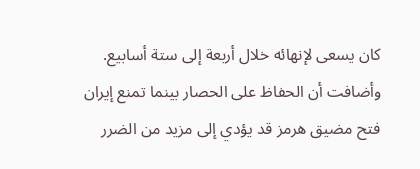كان يسعى لإنهائه خلال أربعة إلى ستة أسابيع. وأضافت أن الحفاظ على الحصار بينما تمنع إيران فتح مضيق هرمز قد يؤدي إلى مزيد من الضرر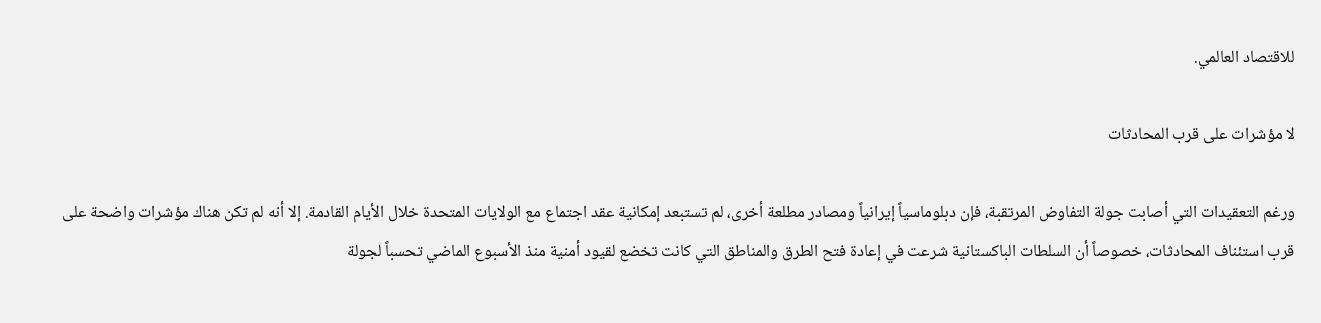للاقتصاد العالمي.

لا مؤشرات على قرب المحادثات

ورغم التعقيدات التي أصابت جولة التفاوض المرتقبة، فإن دبلوماسياً إيرانياً ومصادر مطلعة أخرى، لم تستبعد إمكانية عقد اجتماع مع الولايات المتحدة خلال الأيام القادمة. إلا أنه لم تكن هناك مؤشرات واضحة على قرب استئناف المحادثات، خصوصاً أن السلطات الباكستانية شرعت في إعادة فتح الطرق والمناطق التي كانت تخضع لقيود أمنية منذ الأسبوع الماضي تحسباً لجولة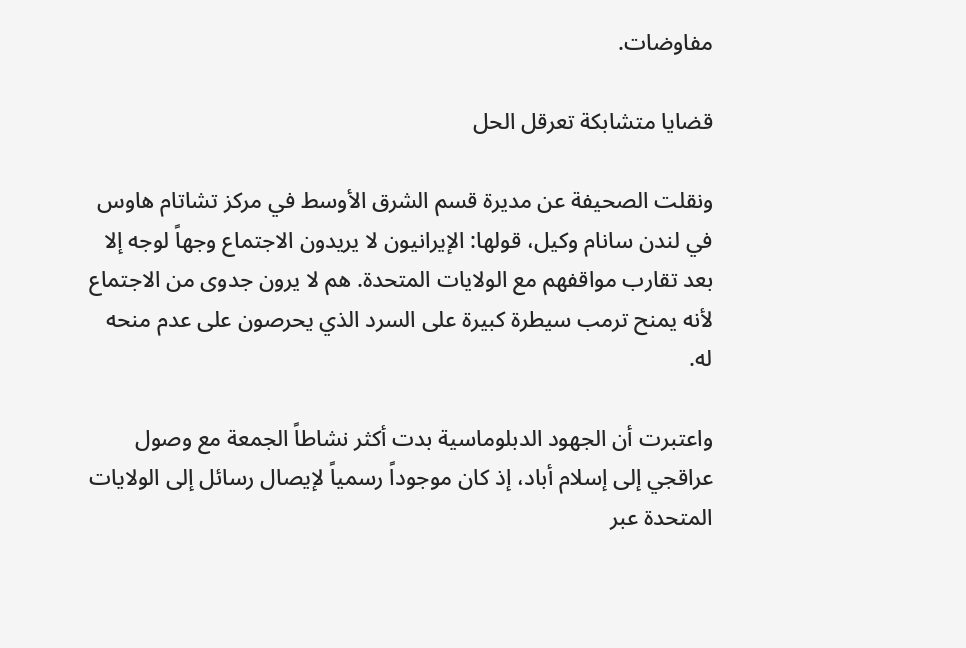مفاوضات.

قضايا متشابكة تعرقل الحل

ونقلت الصحيفة عن مديرة قسم الشرق الأوسط في مركز تشاتام هاوس في لندن سانام وكيل، قولها: الإيرانيون لا يريدون الاجتماع وجهاً لوجه إلا بعد تقارب مواقفهم مع الولايات المتحدة. هم لا يرون جدوى من الاجتماع لأنه يمنح ترمب سيطرة كبيرة على السرد الذي يحرصون على عدم منحه له.

واعتبرت أن الجهود الدبلوماسية بدت أكثر نشاطاً الجمعة مع وصول عراقجي إلى إسلام أباد، إذ كان موجوداً رسمياً لإيصال رسائل إلى الولايات المتحدة عبر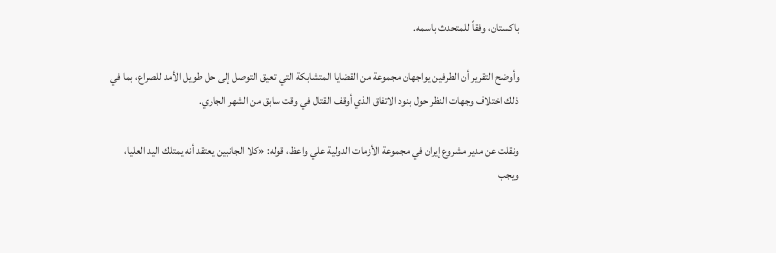باكستان، وفقاً للمتحدث باسمه.

وأوضح التقرير أن الطرفين يواجهان مجموعة من القضايا المتشابكة التي تعيق التوصل إلى حل طويل الأمد للصراع، بما في ذلك اختلاف وجهات النظر حول بنود الاتفاق الذي أوقف القتال في وقت سابق من الشهر الجاري.

ونقلت عن مدير مشروع إيران في مجموعة الأزمات الدولية علي واعظ، قوله: «كلا الجانبين يعتقد أنه يمتلك اليد العليا، ويجب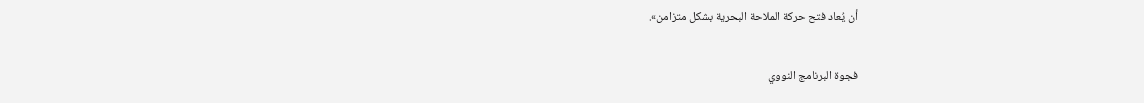أن يُعاد فتح حركة الملاحة البحرية بشكل متزامن».

فجوة البرنامج النووي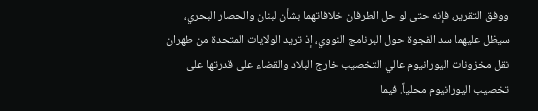ووفق التقرير، فإنه حتى لو حل الطرفان خلافاتهما بشأن لبنان والحصار البحري، سيظل عليهما سد الفجوة حول البرنامج النووي، إذ تريد الولايات المتحدة من طهران نقل مخزونات اليورانيوم عالي التخصيب خارج البلاد والقضاء على قدرتها على تخصيب اليورانيوم محلياً. فيما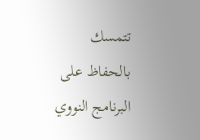تتمسك بالحفاظ على البرنامج النووي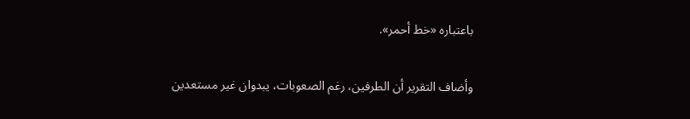باعتباره «خط أحمر».

وأضاف التقرير أن الطرفين، رغم الصعوبات، يبدوان غير مستعدين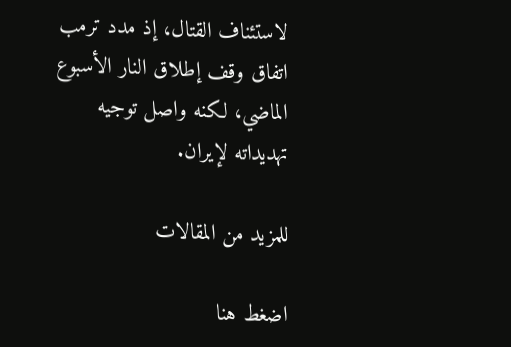لاستئناف القتال، إذ مدد ترمب اتفاق وقف إطلاق النار الأسبوع الماضي، لكنه واصل توجيه تهديداته لإيران.

للمزيد من المقالات

اضغط هنا